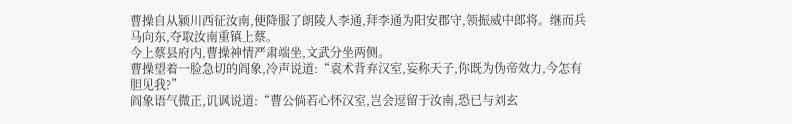曹操自从颍川西征汝南,便降服了朗陵人李通,拜李通为阳安郡守,领振威中郎将。继而兵马向东,夺取汝南重镇上蔡。
今上蔡县府内,曹操神情严肃端坐,文武分坐两侧。
曹操望着一脸急切的阎象,冷声说道:“袁术背弃汉室,妄称天子,你既为伪帝效力,今怎有胆见我?”
阎象语气微正,讥讽说道:“曹公倘若心怀汉室,岂会逗留于汝南,恐已与刘玄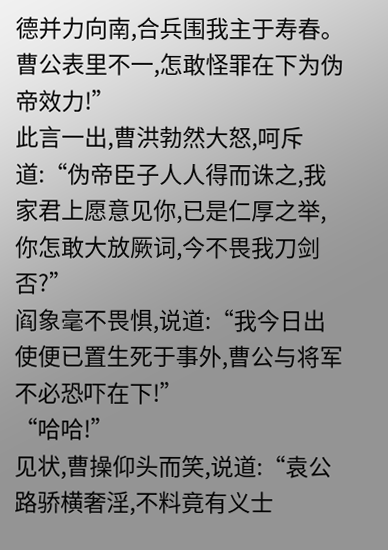德并力向南,合兵围我主于寿春。曹公表里不一,怎敢怪罪在下为伪帝效力!”
此言一出,曹洪勃然大怒,呵斥道:“伪帝臣子人人得而诛之,我家君上愿意见你,已是仁厚之举,你怎敢大放厥词,今不畏我刀剑否?”
阎象毫不畏惧,说道:“我今日出使便已置生死于事外,曹公与将军不必恐吓在下!”
“哈哈!”
见状,曹操仰头而笑,说道:“袁公路骄横奢淫,不料竟有义士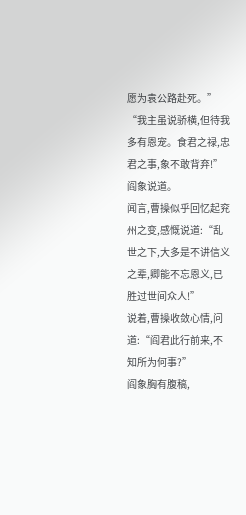愿为袁公路赴死。”
“我主虽说骄横,但待我多有恩宠。食君之禄,忠君之事,象不敢背弃!”阎象说道。
闻言,曹操似乎回忆起兖州之变,感慨说道:“乱世之下,大多是不讲信义之辈,卿能不忘恩义,已胜过世间众人!”
说着,曹操收敛心情,问道:“阎君此行前来,不知所为何事?”
阎象胸有腹稿,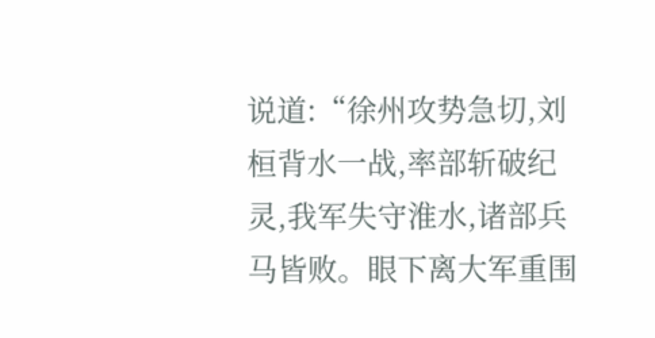说道:“徐州攻势急切,刘桓背水一战,率部斩破纪灵,我军失守淮水,诸部兵马皆败。眼下离大军重围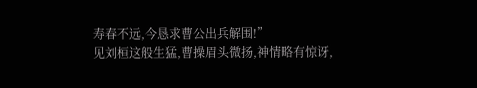寿春不远,今恳求曹公出兵解围!”
见刘桓这般生猛,曹操眉头微扬,神情略有惊讶,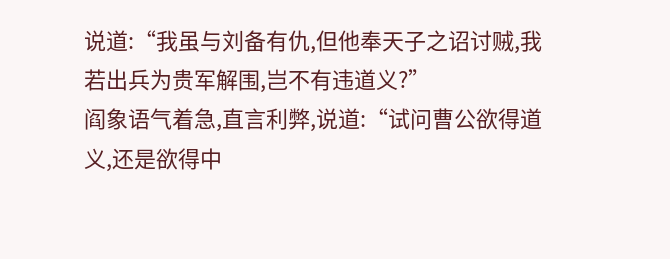说道:“我虽与刘备有仇,但他奉天子之诏讨贼,我若出兵为贵军解围,岂不有违道义?”
阎象语气着急,直言利弊,说道:“试问曹公欲得道义,还是欲得中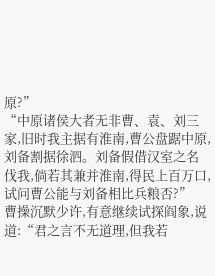原?”
“中原诸侯大者无非曹、袁、刘三家,旧时我主据有淮南,曹公盘踞中原,刘备割据徐泗。刘备假借汉室之名伐我,倘若其兼并淮南,得民上百万口,试问曹公能与刘备相比兵粮否?”
曹操沉默少许,有意继续试探阎象,说道:“君之言不无道理,但我若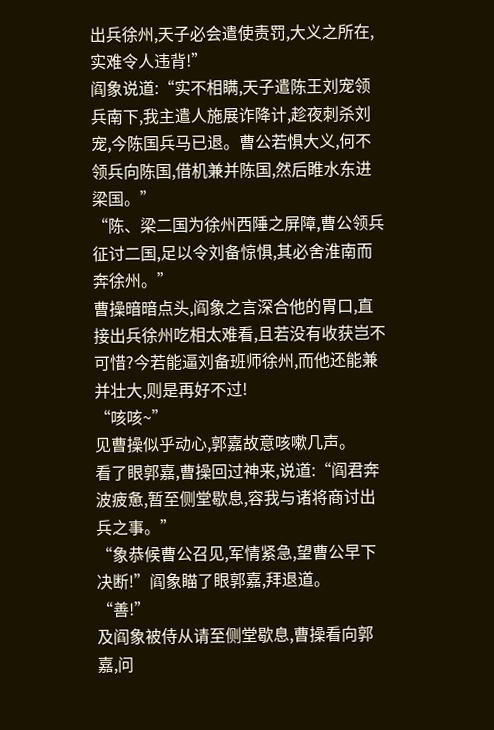出兵徐州,天子必会遣使责罚,大义之所在,实难令人违背!”
阎象说道:“实不相瞒,天子遣陈王刘宠领兵南下,我主遣人施展诈降计,趁夜刺杀刘宠,今陈国兵马已退。曹公若惧大义,何不领兵向陈国,借机兼并陈国,然后睢水东进梁国。”
“陈、梁二国为徐州西陲之屏障,曹公领兵征讨二国,足以令刘备惊惧,其必舍淮南而奔徐州。”
曹操暗暗点头,阎象之言深合他的胃口,直接出兵徐州吃相太难看,且若没有收获岂不可惜?今若能逼刘备班师徐州,而他还能兼并壮大,则是再好不过!
“咳咳~”
见曹操似乎动心,郭嘉故意咳嗽几声。
看了眼郭嘉,曹操回过神来,说道:“阎君奔波疲惫,暂至侧堂歇息,容我与诸将商讨出兵之事。”
“象恭候曹公召见,军情紧急,望曹公早下决断!”阎象瞄了眼郭嘉,拜退道。
“善!”
及阎象被侍从请至侧堂歇息,曹操看向郭嘉,问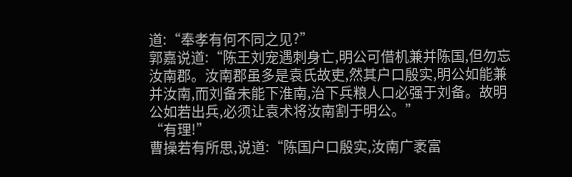道:“奉孝有何不同之见?”
郭嘉说道:“陈王刘宠遇刺身亡,明公可借机兼并陈国,但勿忘汝南郡。汝南郡虽多是袁氏故吏,然其户口殷实,明公如能兼并汝南,而刘备未能下淮南,治下兵粮人口必强于刘备。故明公如若出兵,必须让袁术将汝南割于明公。”
“有理!”
曹操若有所思,说道:“陈国户口殷实,汝南广袤富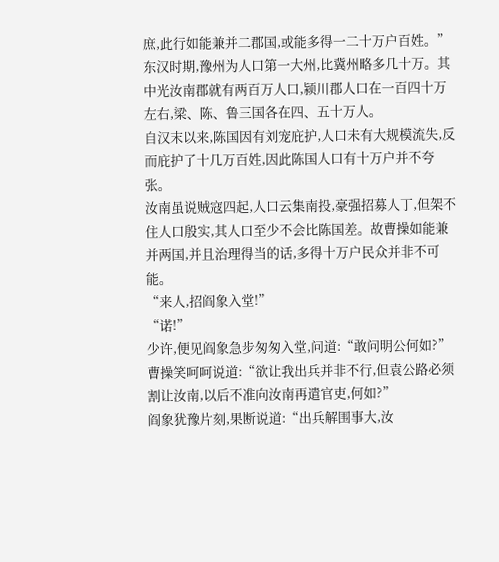庶,此行如能兼并二郡国,或能多得一二十万户百姓。”
东汉时期,豫州为人口第一大州,比冀州略多几十万。其中光汝南郡就有两百万人口,颍川郡人口在一百四十万左右,梁、陈、鲁三国各在四、五十万人。
自汉末以来,陈国因有刘宠庇护,人口未有大规模流失,反而庇护了十几万百姓,因此陈国人口有十万户并不夸张。
汝南虽说贼寇四起,人口云集南投,豪强招募人丁,但架不住人口殷实,其人口至少不会比陈国差。故曹操如能兼并两国,并且治理得当的话,多得十万户民众并非不可能。
“来人,招阎象入堂!”
“诺!”
少许,便见阎象急步匆匆入堂,问道:“敢问明公何如?”
曹操笑呵呵说道:“欲让我出兵并非不行,但袁公路必须割让汝南,以后不准向汝南再遣官吏,何如?”
阎象犹豫片刻,果断说道:“出兵解围事大,汝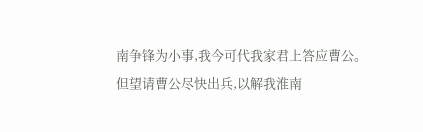南争锋为小事,我今可代我家君上答应曹公。但望请曹公尽快出兵,以解我淮南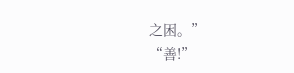之困。”
“善!”